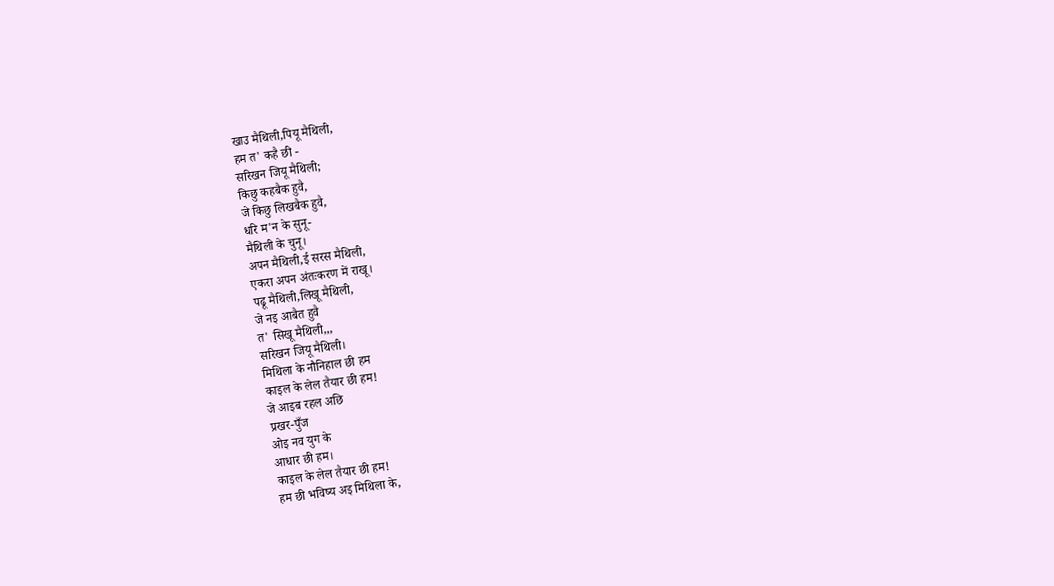खाउ मैथिली,पियू मैथिली,
हम त' कहै छी -
सरिखन जियू मैथिली;
किछु कहबैक हुवै,
जे किछु लिखबैक हुवै,
धरि म'न के सुनू-
मैथिली के चुनू।
अपन मैथिली,ई सरस मैथिली,
एकरा अपन अंतःकरण में राखू।
पढू मैथिली,लिखू मैथिली,
जे नइ आबैत हुवै
त' सिखू मैथिली,,,
सरिखन जियू मैथिली।
मिथिला के नौनिहाल छी हम
काइल के लेल तैयार छी हम!
जे आइब रहल अछि
प्रखर-पुँज
ओइ नव युग के
आधार छी हम।
काइल के लेल तैयार छी हम!
हम छी भविष्य अइ मिथिला के,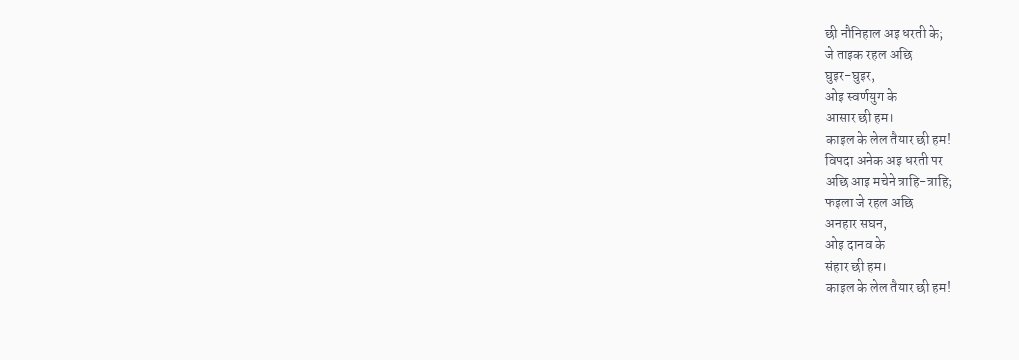छी नौनिहाल अइ धरती के;
जे ताइक रहल अछि
घुइर-घुइर,
ओइ स्वर्णयुग के
आसार छी हम।
काइल के लेल तैयार छी हम!
विपदा अनेक अइ धरती पर
अछि आइ मचेने त्राहि-त्राहि;
फइला जे रहल अछि
अनहार सघन,
ओइ दानव के
संहार छी हम।
काइल के लेल तैयार छी हम!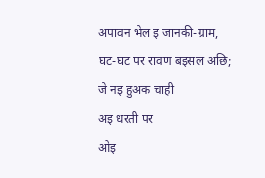अपावन भेल इ जानकी-ग्राम,
घट-घट पर रावण बइसल अछि;
जे नइ हुअक चाही
अइ धरती पर
ओइ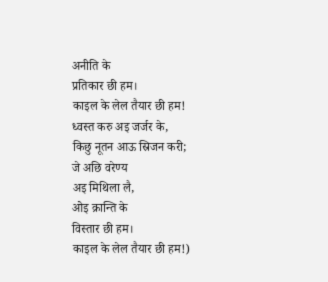अनीति के
प्रतिकार छी हम।
काइल के लेल तैयार छी हम!
ध्वस्त करु अइ जर्जर के,
किछु नूतन आऊ स्रिजन करी;
जे अछि वरेण्य
अइ मिथिला लै,
ओइ क्रान्ति के
विस्तार छी हम।
काइल के लेल तैयार छी हम!)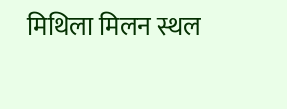मिथिला मिलन स्थल